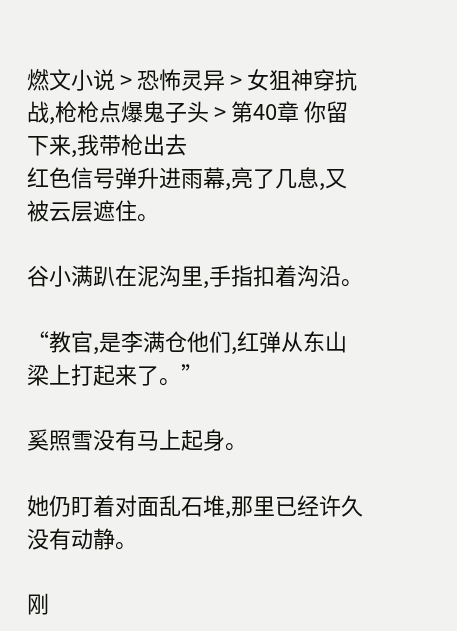燃文小说 > 恐怖灵异 > 女狙神穿抗战,枪枪点爆鬼子头 > 第40章 你留下来,我带枪出去
红色信号弹升进雨幕,亮了几息,又被云层遮住。

谷小满趴在泥沟里,手指扣着沟沿。

“教官,是李满仓他们,红弹从东山梁上打起来了。”

奚照雪没有马上起身。

她仍盯着对面乱石堆,那里已经许久没有动静。

刚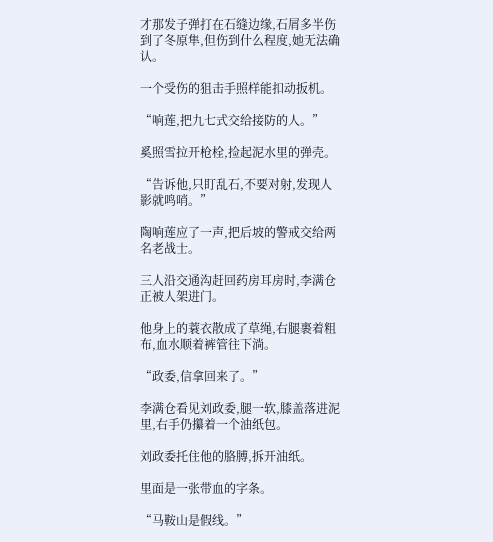才那发子弹打在石缝边缘,石屑多半伤到了冬原隼,但伤到什么程度,她无法确认。

一个受伤的狙击手照样能扣动扳机。

“响莲,把九七式交给接防的人。”

奚照雪拉开枪栓,捡起泥水里的弹壳。

“告诉他,只盯乱石,不要对射,发现人影就鸣哨。”

陶响莲应了一声,把后坡的警戒交给两名老战士。

三人沿交通沟赶回药房耳房时,李满仓正被人架进门。

他身上的蓑衣散成了草绳,右腿裹着粗布,血水顺着裤管往下淌。

“政委,信拿回来了。”

李满仓看见刘政委,腿一软,膝盖落进泥里,右手仍攥着一个油纸包。

刘政委托住他的胳膊,拆开油纸。

里面是一张带血的字条。

“马鞍山是假线。”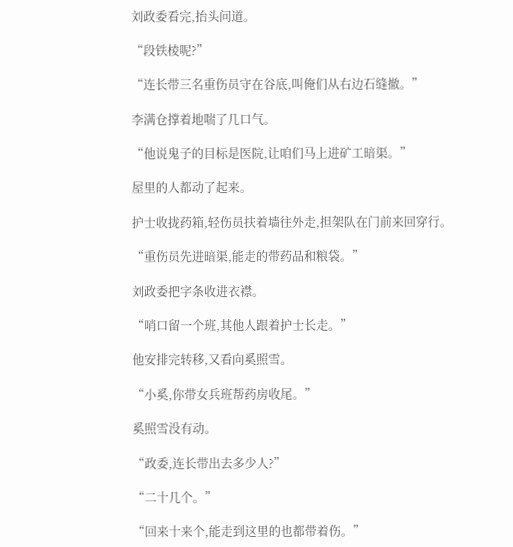刘政委看完,抬头问道。

“段铁棱呢?”

“连长带三名重伤员守在谷底,叫俺们从右边石缝撤。”

李满仓撑着地喘了几口气。

“他说鬼子的目标是医院,让咱们马上进矿工暗渠。”

屋里的人都动了起来。

护士收拢药箱,轻伤员扶着墙往外走,担架队在门前来回穿行。

“重伤员先进暗渠,能走的带药品和粮袋。”

刘政委把字条收进衣襟。

“哨口留一个班,其他人跟着护士长走。”

他安排完转移,又看向奚照雪。

“小奚,你带女兵班帮药房收尾。”

奚照雪没有动。

“政委,连长带出去多少人?”

“二十几个。”

“回来十来个,能走到这里的也都带着伤。”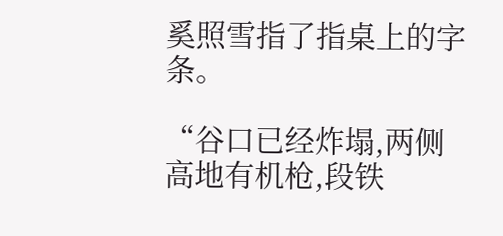奚照雪指了指桌上的字条。

“谷口已经炸塌,两侧高地有机枪,段铁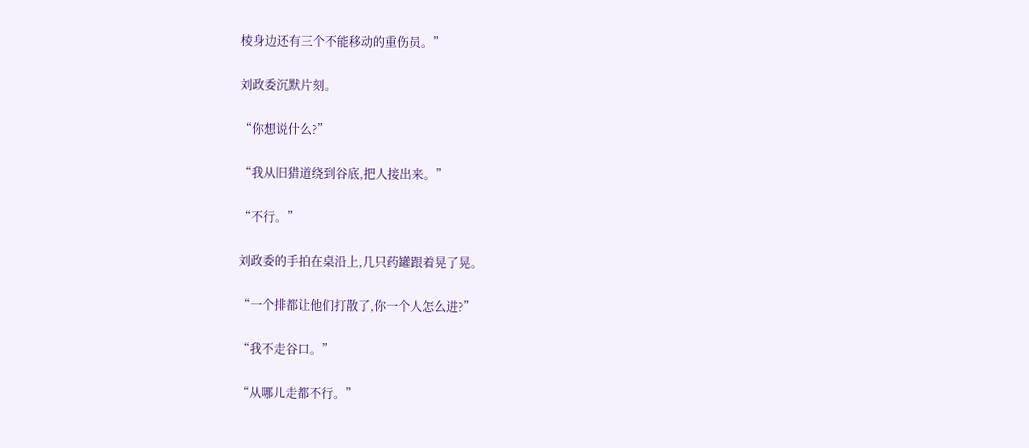棱身边还有三个不能移动的重伤员。”

刘政委沉默片刻。

“你想说什么?”

“我从旧猎道绕到谷底,把人接出来。”

“不行。”

刘政委的手拍在桌沿上,几只药罐跟着晃了晃。

“一个排都让他们打散了,你一个人怎么进?”

“我不走谷口。”

“从哪儿走都不行。”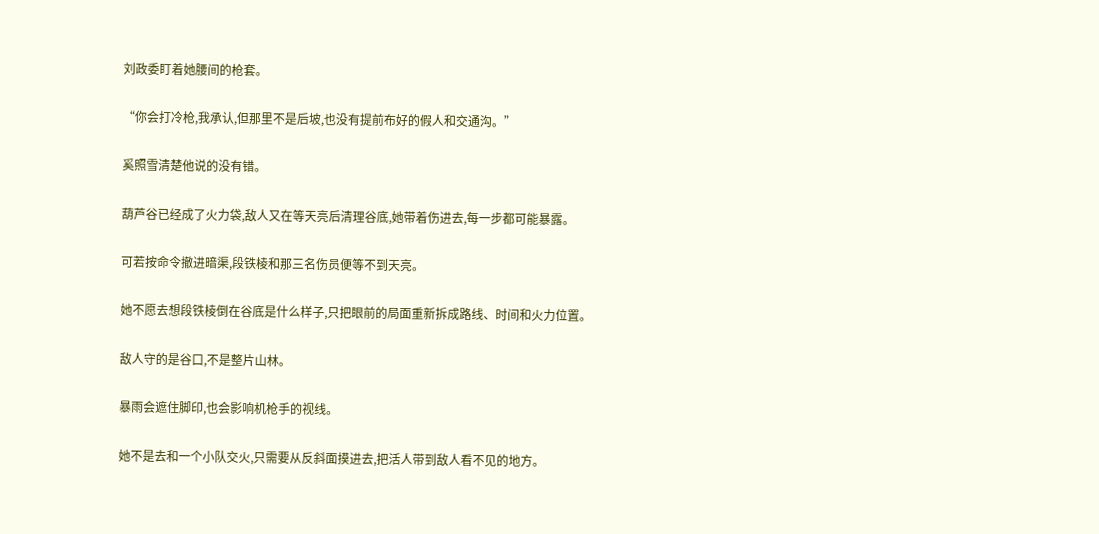刘政委盯着她腰间的枪套。

“你会打冷枪,我承认,但那里不是后坡,也没有提前布好的假人和交通沟。”

奚照雪清楚他说的没有错。

葫芦谷已经成了火力袋,敌人又在等天亮后清理谷底,她带着伤进去,每一步都可能暴露。

可若按命令撤进暗渠,段铁棱和那三名伤员便等不到天亮。

她不愿去想段铁棱倒在谷底是什么样子,只把眼前的局面重新拆成路线、时间和火力位置。

敌人守的是谷口,不是整片山林。

暴雨会遮住脚印,也会影响机枪手的视线。

她不是去和一个小队交火,只需要从反斜面摸进去,把活人带到敌人看不见的地方。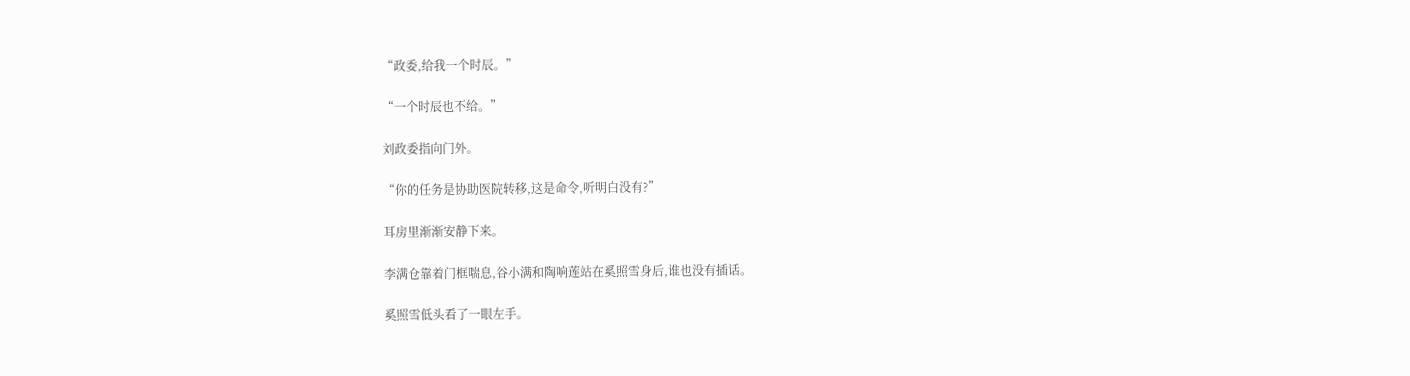“政委,给我一个时辰。”

“一个时辰也不给。”

刘政委指向门外。

“你的任务是协助医院转移,这是命令,听明白没有?”

耳房里渐渐安静下来。

李满仓靠着门框喘息,谷小满和陶响莲站在奚照雪身后,谁也没有插话。

奚照雪低头看了一眼左手。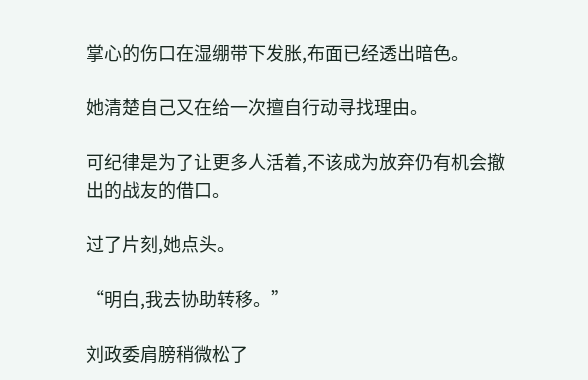掌心的伤口在湿绷带下发胀,布面已经透出暗色。

她清楚自己又在给一次擅自行动寻找理由。

可纪律是为了让更多人活着,不该成为放弃仍有机会撤出的战友的借口。

过了片刻,她点头。

“明白,我去协助转移。”

刘政委肩膀稍微松了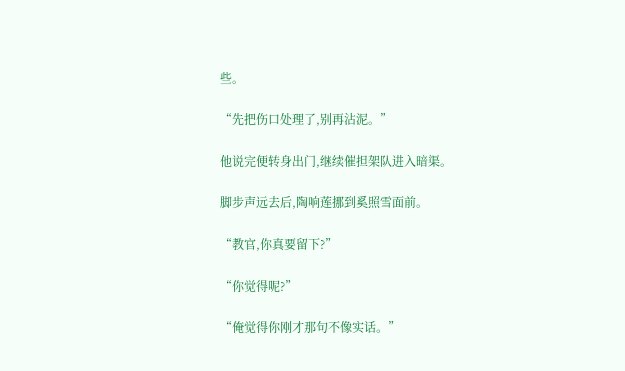些。

“先把伤口处理了,别再沾泥。”

他说完便转身出门,继续催担架队进入暗渠。

脚步声远去后,陶响莲挪到奚照雪面前。

“教官,你真要留下?”

“你觉得呢?”

“俺觉得你刚才那句不像实话。”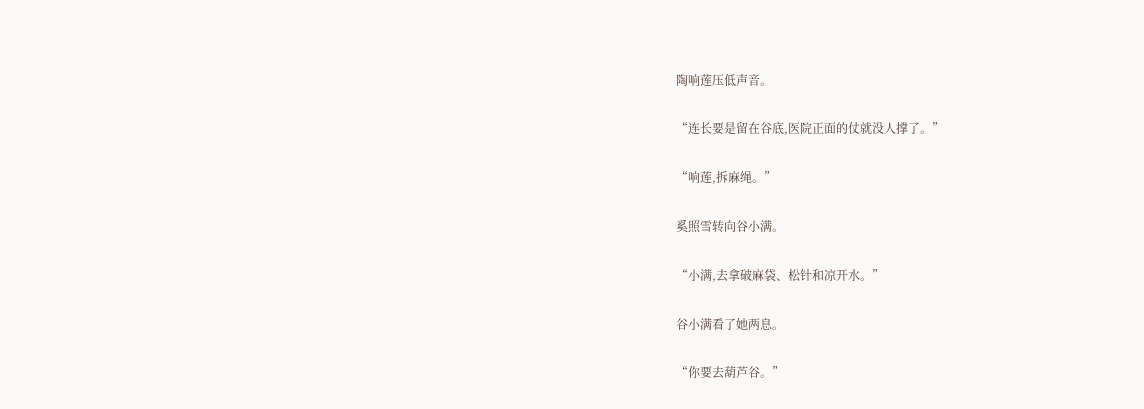陶响莲压低声音。

“连长要是留在谷底,医院正面的仗就没人撑了。”

“响莲,拆麻绳。”

奚照雪转向谷小满。

“小满,去拿破麻袋、松针和凉开水。”

谷小满看了她两息。

“你要去葫芦谷。”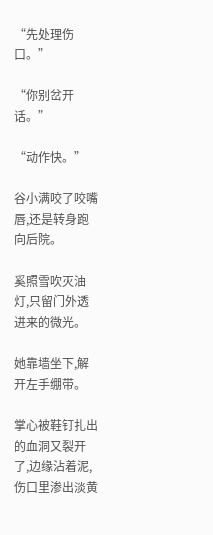“先处理伤口。”

“你别岔开话。”

“动作快。”

谷小满咬了咬嘴唇,还是转身跑向后院。

奚照雪吹灭油灯,只留门外透进来的微光。

她靠墙坐下,解开左手绷带。

掌心被鞋钉扎出的血洞又裂开了,边缘沾着泥,伤口里渗出淡黄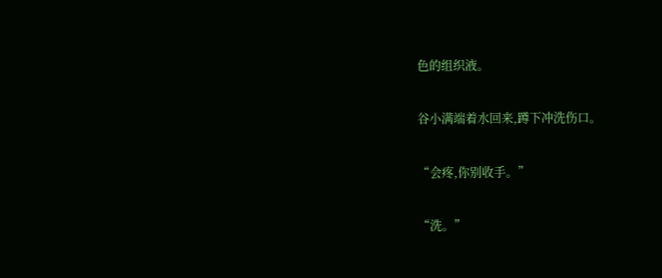色的组织液。

谷小满端着水回来,蹲下冲洗伤口。

“会疼,你别收手。”

“洗。”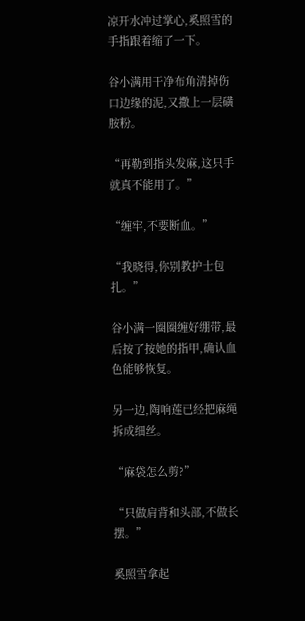凉开水冲过掌心,奚照雪的手指跟着缩了一下。

谷小满用干净布角清掉伤口边缘的泥,又撒上一层磺胺粉。

“再勒到指头发麻,这只手就真不能用了。”

“缠牢,不要断血。”

“我晓得,你别教护士包扎。”

谷小满一圈圈缠好绷带,最后按了按她的指甲,确认血色能够恢复。

另一边,陶响莲已经把麻绳拆成细丝。

“麻袋怎么剪?”

“只做肩背和头部,不做长摆。”

奚照雪拿起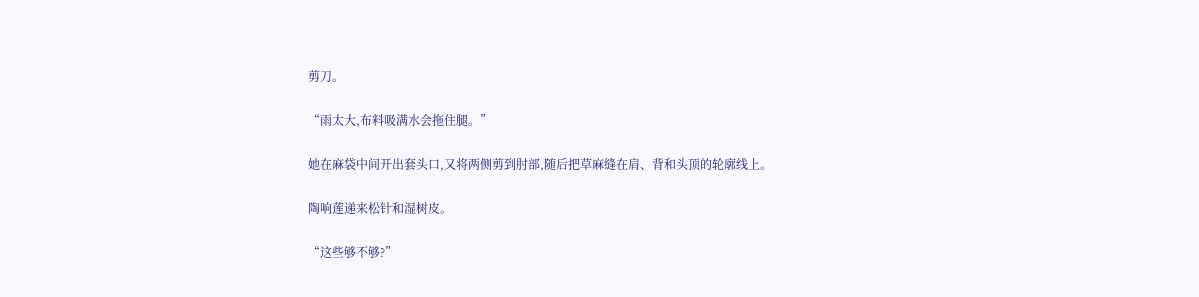剪刀。

“雨太大,布料吸满水会拖住腿。”

她在麻袋中间开出套头口,又将两侧剪到肘部,随后把草麻缝在肩、背和头顶的轮廓线上。

陶响莲递来松针和湿树皮。

“这些够不够?”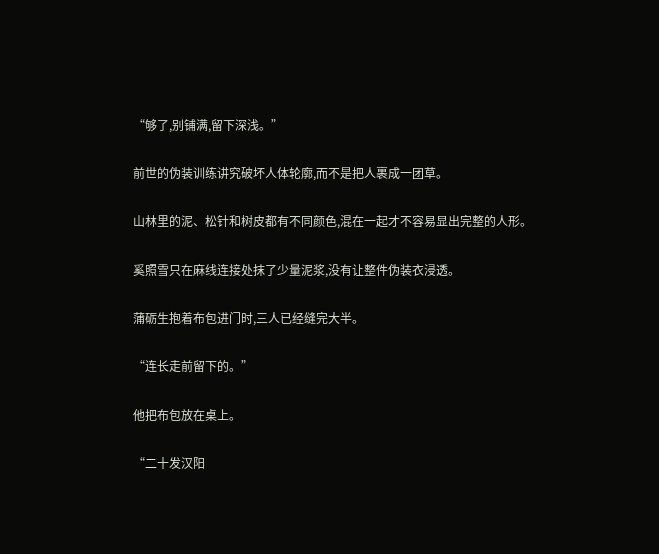“够了,别铺满,留下深浅。”

前世的伪装训练讲究破坏人体轮廓,而不是把人裹成一团草。

山林里的泥、松针和树皮都有不同颜色,混在一起才不容易显出完整的人形。

奚照雪只在麻线连接处抹了少量泥浆,没有让整件伪装衣浸透。

蒲砺生抱着布包进门时,三人已经缝完大半。

“连长走前留下的。”

他把布包放在桌上。

“二十发汉阳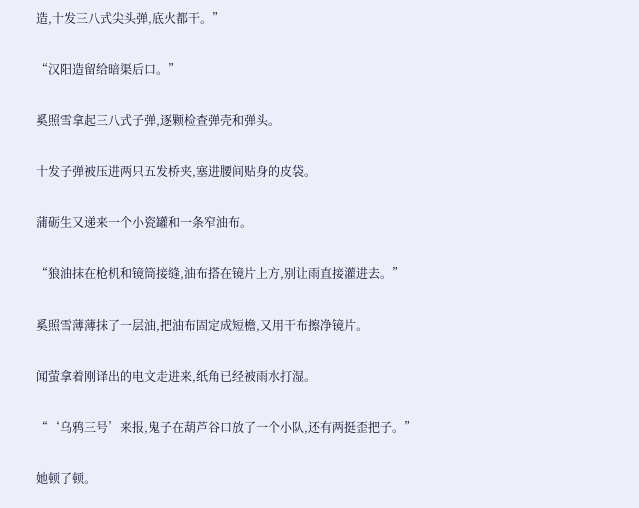造,十发三八式尖头弹,底火都干。”

“汉阳造留给暗渠后口。”

奚照雪拿起三八式子弹,逐颗检查弹壳和弹头。

十发子弹被压进两只五发桥夹,塞进腰间贴身的皮袋。

蒲砺生又递来一个小瓷罐和一条窄油布。

“狼油抹在枪机和镜筒接缝,油布搭在镜片上方,别让雨直接灌进去。”

奚照雪薄薄抹了一层油,把油布固定成短檐,又用干布擦净镜片。

闻萤拿着刚译出的电文走进来,纸角已经被雨水打湿。

“‘乌鸦三号’来报,鬼子在葫芦谷口放了一个小队,还有两挺歪把子。”

她顿了顿。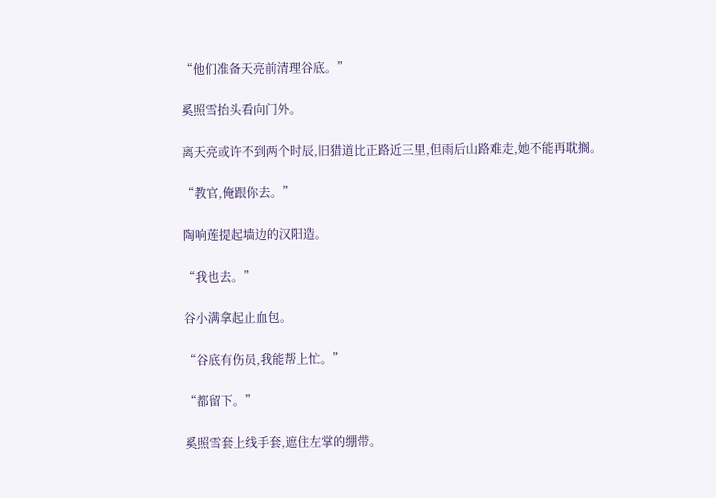“他们准备天亮前清理谷底。”

奚照雪抬头看向门外。

离天亮或许不到两个时辰,旧猎道比正路近三里,但雨后山路难走,她不能再耽搁。

“教官,俺跟你去。”

陶响莲提起墙边的汉阳造。

“我也去。”

谷小满拿起止血包。

“谷底有伤员,我能帮上忙。”

“都留下。”

奚照雪套上线手套,遮住左掌的绷带。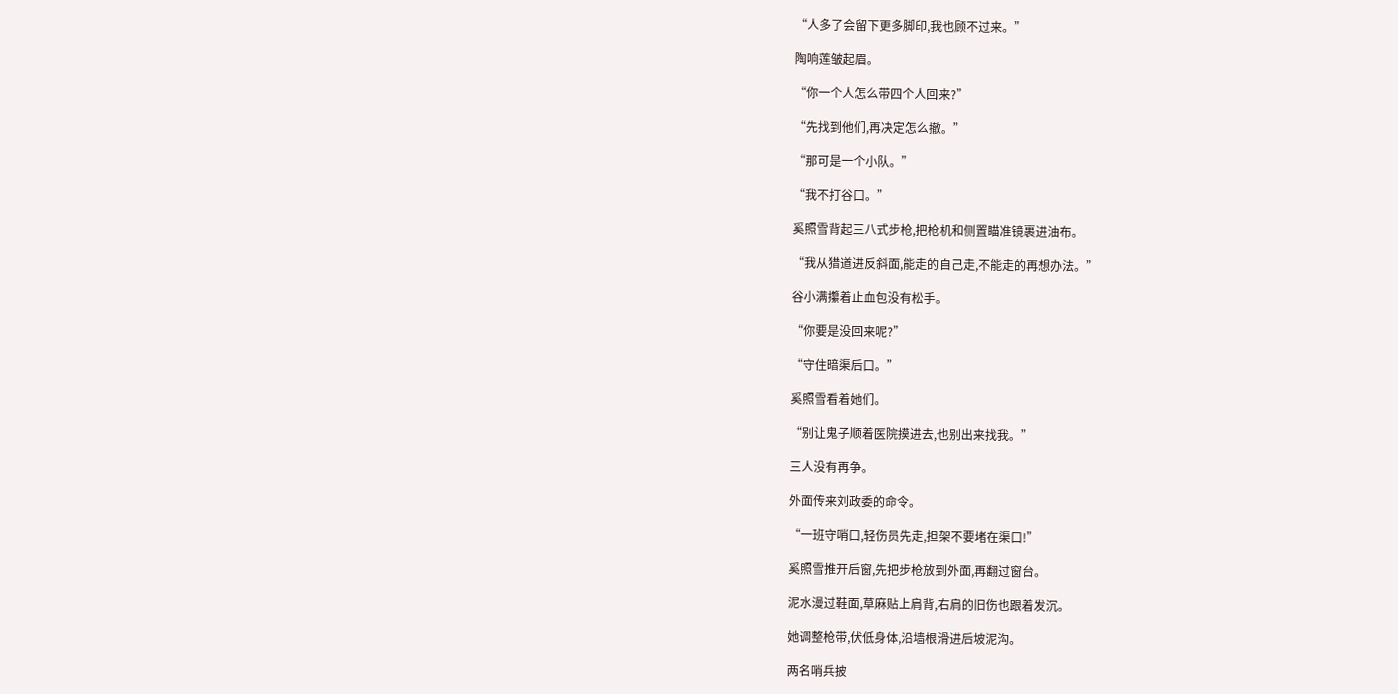“人多了会留下更多脚印,我也顾不过来。”

陶响莲皱起眉。

“你一个人怎么带四个人回来?”

“先找到他们,再决定怎么撤。”

“那可是一个小队。”

“我不打谷口。”

奚照雪背起三八式步枪,把枪机和侧置瞄准镜裹进油布。

“我从猎道进反斜面,能走的自己走,不能走的再想办法。”

谷小满攥着止血包没有松手。

“你要是没回来呢?”

“守住暗渠后口。”

奚照雪看着她们。

“别让鬼子顺着医院摸进去,也别出来找我。”

三人没有再争。

外面传来刘政委的命令。

“一班守哨口,轻伤员先走,担架不要堵在渠口!”

奚照雪推开后窗,先把步枪放到外面,再翻过窗台。

泥水漫过鞋面,草麻贴上肩背,右肩的旧伤也跟着发沉。

她调整枪带,伏低身体,沿墙根滑进后坡泥沟。

两名哨兵披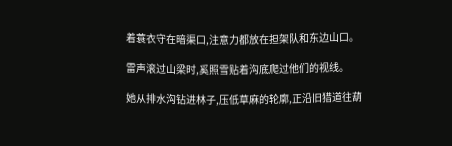着蓑衣守在暗渠口,注意力都放在担架队和东边山口。

雷声滚过山梁时,奚照雪贴着沟底爬过他们的视线。

她从排水沟钻进林子,压低草麻的轮廓,正沿旧猎道往葫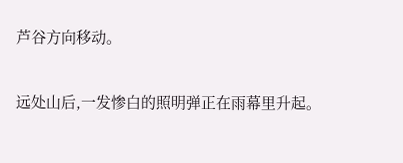芦谷方向移动。

远处山后,一发惨白的照明弹正在雨幕里升起。